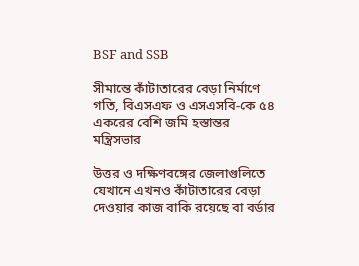BSF and SSB

সীমান্তে কাঁটাতারের বেড়া নির্মাণে গতি, বিএসএফ ও এসএসবি-কে ৫৪ একরের বেশি জমি হস্তান্তর মন্ত্রিসভার

উত্তর ও দক্ষিণবঙ্গের জেলাগুলিতে যেখানে এখনও কাঁটাতারের বেড়া দেওয়ার কাজ বাকি রয়েছে বা বর্ডার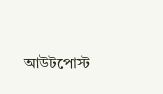আউটপোস্ট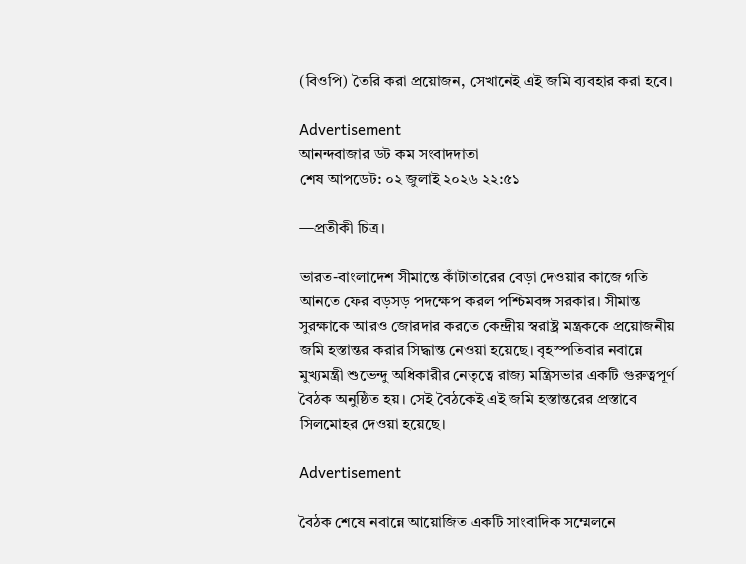(বিওপি) তৈরি করা প্রয়োজন, সেখানেই এই জমি ব্যবহার করা হবে।

Advertisement
আনন্দবাজার ডট কম সংবাদদাতা
শেষ আপডেট: ০২ জুলাই ২০২৬ ২২:৫১

—প্রতীকী চিত্র।

ভারত-বাংলাদেশ সীমান্তে কাঁটাতারের বেড়া দেওয়ার কাজে গতি আনতে ফের বড়সড় পদক্ষেপ করল পশ্চিমবঙ্গ সরকার। সীমান্ত সুরক্ষাকে আরও জোরদার করতে কেন্দ্রীয় স্বরাষ্ট্র মন্ত্রককে প্রয়োজনীয় জমি হস্তান্তর করার সিদ্ধান্ত নেওয়া হয়েছে। বৃহস্পতিবার নবান্নে মুখ্যমন্ত্রী শুভেন্দু অধিকারীর নেতৃত্বে রাজ্য মন্ত্রিসভার একটি গুরুত্বপূর্ণ বৈঠক অনুষ্ঠিত হয়। সেই বৈঠকেই এই জমি হস্তান্তরের প্রস্তাবে সিলমোহর দেওয়া হয়েছে।

Advertisement

বৈঠক শেষে নবান্নে আয়োজিত একটি সাংবাদিক সম্মেলনে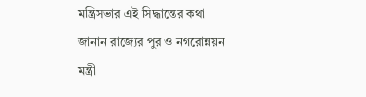মন্ত্রিসভার এই সিদ্ধান্তের কথা জানান রাজ্যের পুর ও নগরোন্নয়ন মন্ত্রী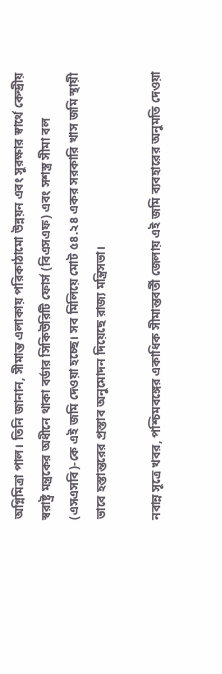অগ্নিমিত্রা পাল। তিনি জানান, সীমান্ত এলাকায় পরিকাঠামো উন্নয়ন এবং সুরক্ষার স্বার্থে কেন্দ্রীয় স্বরাষ্ট্র মন্ত্রকের অধীনে থাকা বর্ডার সিকিউরিটি ফোর্স (বিএসএফ) এবং সশস্ত্র সীমা বল (এসএসবি)-কে এই জমি দেওয়া হচ্ছে। সব মিলিয়ে মোট ৫৪.২৪ একর সরকারি খাস জমি স্থায়ী ভাবে হস্তান্তরের প্রস্তাব অনুমোদন দিয়েছে রাজ্য মন্ত্রিসভা।

নবান্ন সূত্রে খবর, পশ্চিমবঙ্গের একাধিক সীমান্তবর্তী জেলায় এই জমি ব্যবহারের অনুমতি দেওয়া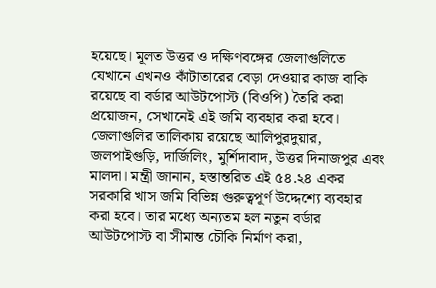হয়েছে। মূলত উত্তর ও দক্ষিণবঙ্গের জেলাগুলিতে যেখানে এখনও কাঁটাতারের বেড়া দেওয়ার কাজ বাকি রয়েছে বা বর্ডার আউটপোস্ট (বিওপি) তৈরি করা প্রয়োজন, সেখানেই এই জমি ব্যবহার করা হবে। জেলাগুলির তালিকায় রয়েছে আলিপুরদুয়ার, জলপাইগুড়ি, দার্জিলিং, মুর্শিদাবাদ, উত্তর দিনাজপুর এবং মালদা। মন্ত্রী জানান, হস্তান্তরিত এই ৫৪.২৪ একর সরকারি খাস জমি বিভিন্ন গুরুত্বপূর্ণ উদ্দেশ্যে ব্যবহার করা হবে। তার মধ্যে অন্যতম হল নতুন বর্ডার আউটপোস্ট বা সীমান্ত চৌকি নির্মাণ করা,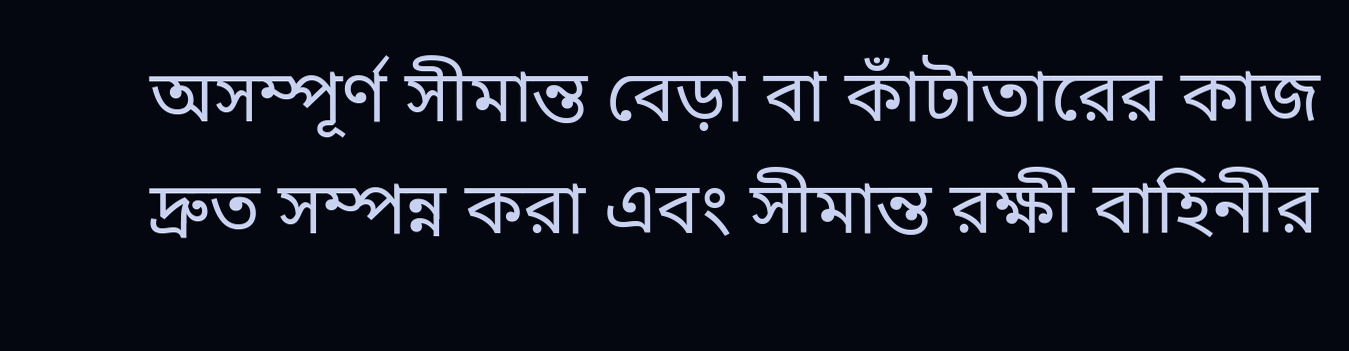অসম্পূর্ণ সীমান্ত বেড়া বা কাঁটাতারের কাজ দ্রুত সম্পন্ন করা এবং সীমান্ত রক্ষী বাহিনীর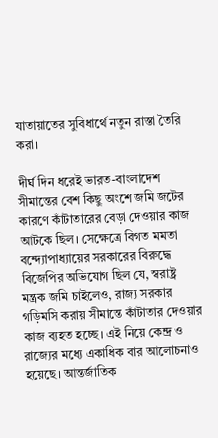যাতায়াতের সুবিধার্থে নতুন রাস্তা তৈরি করা।

দীর্ঘ দিন ধরেই ভারত-বাংলাদেশ সীমান্তের বেশ কিছু অংশে জমি জটের কারণে কাঁটাতারের বেড়া দেওয়ার কাজ আটকে ছিল। সেক্ষেত্রে বিগত মমতা বন্দ্যোপাধ্যায়ের সরকারের বিরুদ্ধে বিজেপির অভিযোগ ছিল যে, স্বরাষ্ট্র মন্ত্রক জমি চাইলেও, রাজ্য সরকার গড়িমসি করায় সীমান্তে কাঁটাতার দেওয়ার কাজ ব্যহত হচ্ছে। এই নিয়ে কেন্দ্র ও রাজ্যের মধ্যে একাধিক বার আলোচনাও হয়েছে। আন্তর্জাতিক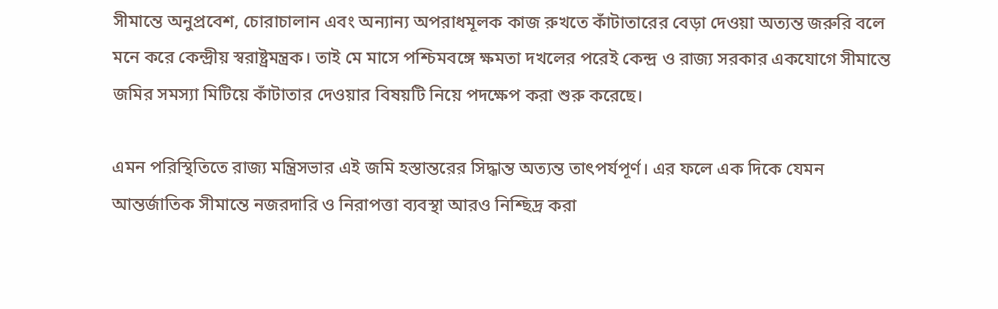সীমান্তে অনুপ্রবেশ, চোরাচালান এবং অন্যান্য অপরাধমূলক কাজ রুখতে কাঁটাতারের বেড়া দেওয়া অত্যন্ত জরুরি বলে মনে করে কেন্দ্রীয় স্বরাষ্ট্রমন্ত্রক। তাই মে মাসে পশ্চিমবঙ্গে ক্ষমতা দখলের পরেই কেন্দ্র ও রাজ্য সরকার একযোগে সীমান্তে জমির সমস্যা মিটিয়ে কাঁটাতার দেওয়ার বিষয়টি নিয়ে পদক্ষেপ করা শুরু করেছে।

এমন পরিস্থিতিতে রাজ্য মন্ত্রিসভার এই জমি হস্তান্তরের সিদ্ধান্ত অত্যন্ত তাৎপর্যপূর্ণ। এর ফলে এক দিকে যেমন আন্তর্জাতিক সীমান্তে নজরদারি ও নিরাপত্তা ব্যবস্থা আরও নিশ্ছিদ্র করা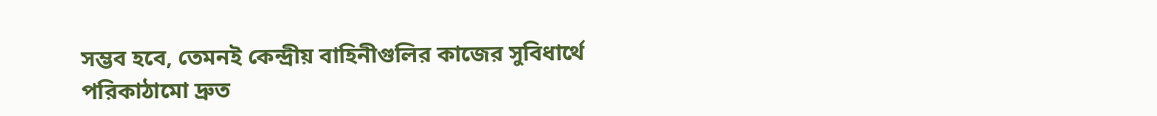সম্ভব হবে, তেমনই কেন্দ্রীয় বাহিনীগুলির কাজের সুবিধার্থে পরিকাঠামো দ্রুত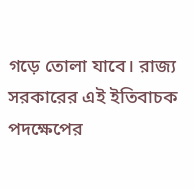গড়ে তোলা যাবে। রাজ্য সরকারের এই ইতিবাচক পদক্ষেপের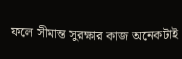ফলে সীমান্ত সুরক্ষার কাজ অনেকটাই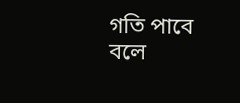গতি পাবে বলে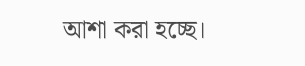আশা করা হচ্ছে।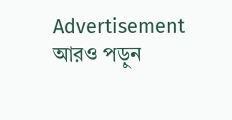Advertisement
আরও পড়ুন